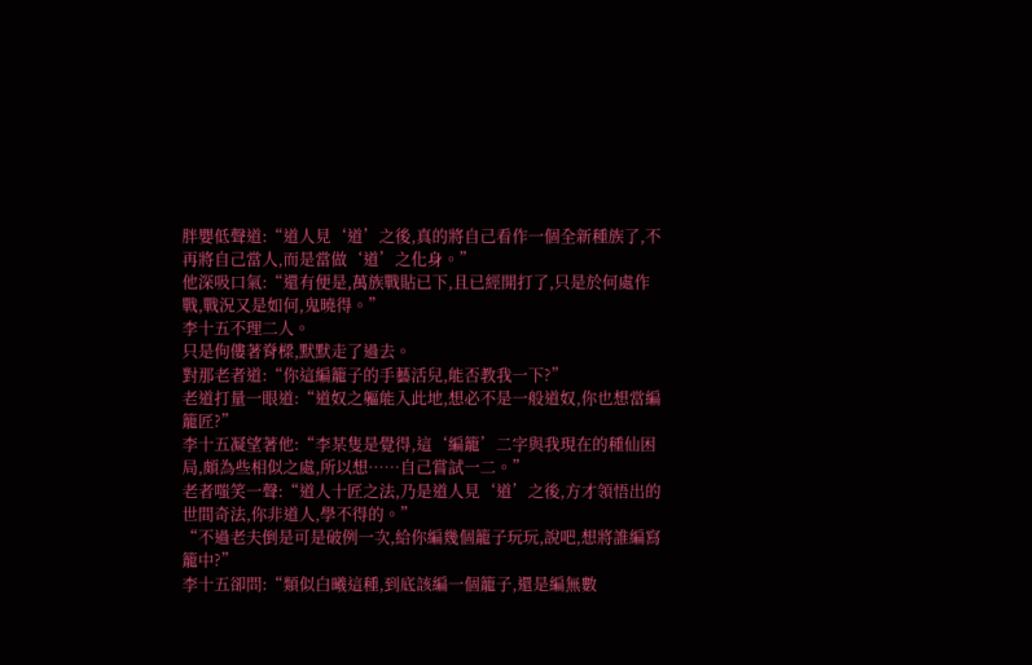胖嬰低聲道:“道人見‘道’之後,真的將自己看作一個全新種族了,不再將自己當人,而是當做‘道’之化身。”
他深吸口氣:“還有便是,萬族戰貼已下,且已經開打了,只是於何處作戰,戰況又是如何,鬼曉得。”
李十五不理二人。
只是佝僂著脊樑,默默走了過去。
對那老者道:“你這編籠子的手藝活兒,能否教我一下?”
老道打量一眼道:“道奴之軀能入此地,想必不是一般道奴,你也想當編籠匠?”
李十五凝望著他:“李某隻是覺得,這‘編籠’二字與我現在的種仙困局,頗為些相似之處,所以想……自己嘗試一二。”
老者嗤笑一聲:“道人十匠之法,乃是道人見‘道’之後,方才領悟出的世間奇法,你非道人,學不得的。”
“不過老夫倒是可是破例一次,給你編幾個籠子玩玩,說吧,想將誰編寫籠中?”
李十五卻問:“類似白曦這種,到底該編一個籠子,還是編無數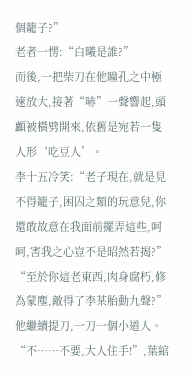個籠子?”
老者一愣:“白曦是誰?”
而後,一把柴刀在他瞳孔之中極速放大,接著“哧”一聲響起,頭顱被橫劈開來,依舊是宛若一隻人形‘吃豆人’。
李十五冷笑:“老子現在,就是見不得籠子,困囚之類的玩意兒,你還敢故意在我面前擺弄這些,呵呵,害我之心豈不是昭然若揭?”
“至於你這老東西,肉身腐朽,修為蒙塵,敵得了李某胎動九聲?”
他繼續提刀,一刀一個小道人。
“不……不要,大人住手!”,葉綰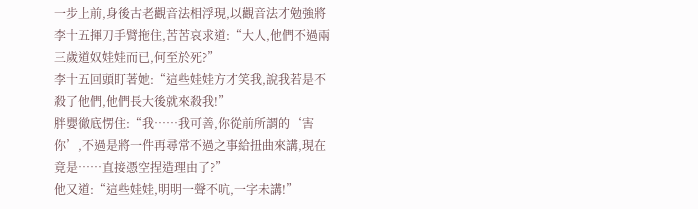一步上前,身後古老觀音法相浮現,以觀音法才勉強將李十五揮刀手臂拖住,苦苦哀求道:“大人,他們不過兩三歲道奴娃娃而已,何至於死?”
李十五回頭盯著她:“這些娃娃方才笑我,說我若是不殺了他們,他們長大後就來殺我!”
胖嬰徹底愣住:“我……我可善,你從前所謂的‘害你’,不過是將一件再尋常不過之事給扭曲來講,現在竟是……直接憑空捏造理由了?”
他又道:“這些娃娃,明明一聲不吭,一字未講!”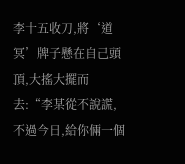李十五收刀,將‘道冥’牌子懸在自己頭頂,大搖大擺而去:“李某從不說謊,不過今日,給你倆一個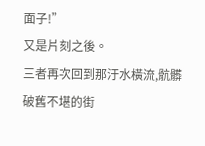面子!”
又是片刻之後。
三者再次回到那汙水橫流,骯髒破舊不堪的街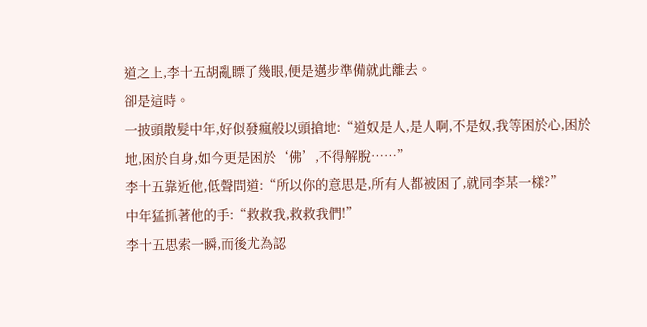道之上,李十五胡亂瞟了幾眼,便是邁步準備就此離去。
卻是這時。
一披頭散髮中年,好似發瘋般以頭搶地:“道奴是人,是人啊,不是奴,我等困於心,困於地,困於自身,如今更是困於‘佛’,不得解脫……”
李十五靠近他,低聲問道:“所以你的意思是,所有人都被困了,就同李某一樣?”
中年猛抓著他的手:“救救我,救救我們!”
李十五思索一瞬,而後尤為認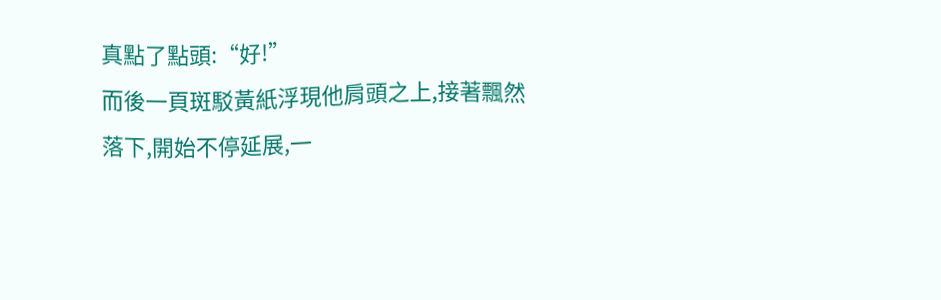真點了點頭:“好!”
而後一頁斑駁黃紙浮現他肩頭之上,接著飄然落下,開始不停延展,一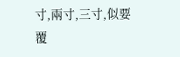寸,兩寸,三寸,似要覆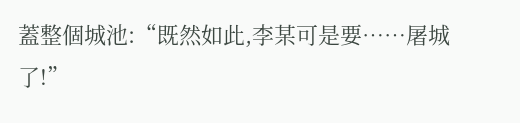蓋整個城池:“既然如此,李某可是要……屠城了!”